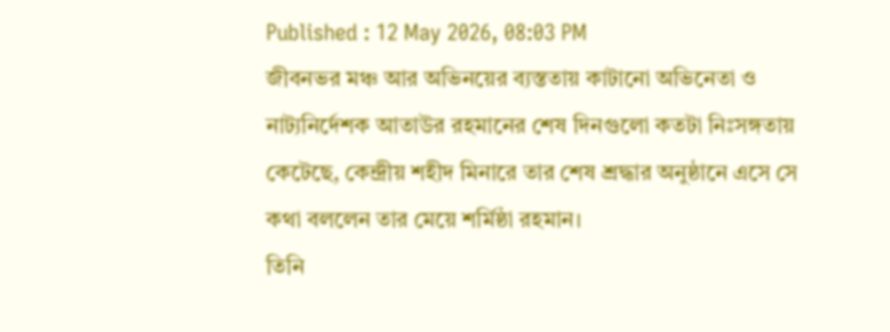Published : 12 May 2026, 08:03 PM
জীবনভর মঞ্চ আর অভিনয়ের ব্যস্ততায় কাটানো অভিনেতা ও নাট্যনির্দেশক আতাউর রহমানের শেষ দিনগুলো কতটা নিঃসঙ্গতায় কেটেছে, কেন্দ্রীয় শহীদ মিনারে তার শেষ শ্রদ্ধার অনুষ্ঠানে এসে সে কথা বললেন তার মেয়ে শর্মিষ্ঠা রহমান।
তিনি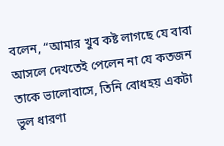বলেন, “আমার খুব কষ্ট লাগছে যে বাবা আসলে দেখতেই পেলেন না যে কতজন তাকে ভালোবাসে, তিনি বোধহয় একটা ভুল ধারণা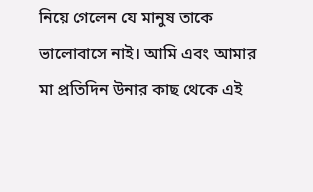নিয়ে গেলেন যে মানুষ তাকে ভালোবাসে নাই। আমি এবং আমার মা প্রতিদিন উনার কাছ থেকে এই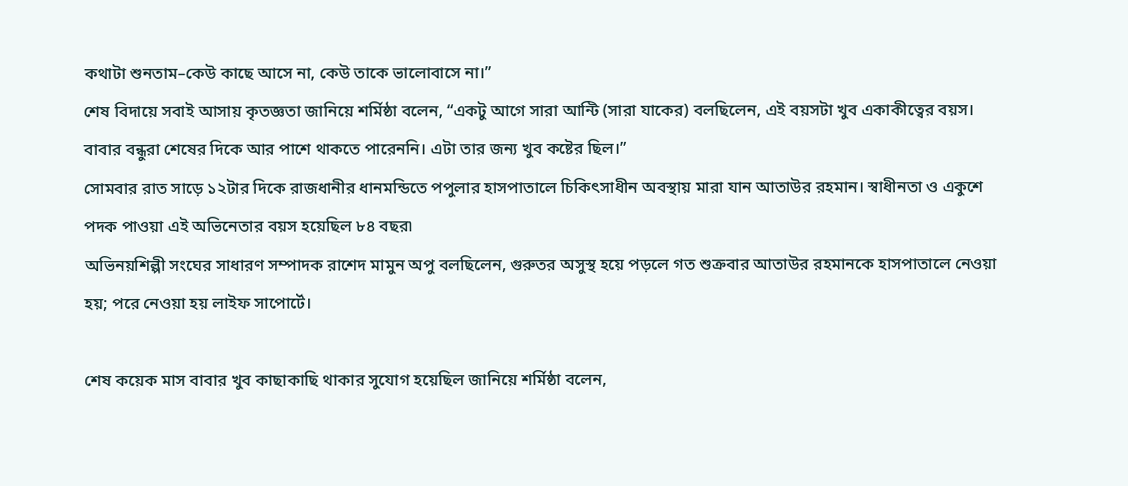কথাটা শুনতাম–কেউ কাছে আসে না, কেউ তাকে ভালোবাসে না।”
শেষ বিদায়ে সবাই আসায় কৃতজ্ঞতা জানিয়ে শর্মিষ্ঠা বলেন, “একটু আগে সারা আন্টি (সারা যাকের) বলছিলেন, এই বয়সটা খুব একাকীত্বের বয়স। বাবার বন্ধুরা শেষের দিকে আর পাশে থাকতে পারেননি। এটা তার জন্য খুব কষ্টের ছিল।”
সোমবার রাত সাড়ে ১২টার দিকে রাজধানীর ধানমন্ডিতে পপুলার হাসপাতালে চিকিৎসাধীন অবস্থায় মারা যান আতাউর রহমান। স্বাধীনতা ও একুশে পদক পাওয়া এই অভিনেতার বয়স হয়েছিল ৮৪ বছর৷
অভিনয়শিল্পী সংঘের সাধারণ সম্পাদক রাশেদ মামুন অপু বলছিলেন, গুরুতর অসুস্থ হয়ে পড়লে গত শুক্রবার আতাউর রহমানকে হাসপাতালে নেওয়া হয়; পরে নেওয়া হয় লাইফ সাপোর্টে।

শেষ কয়েক মাস বাবার খুব কাছাকাছি থাকার সুযোগ হয়েছিল জানিয়ে শর্মিষ্ঠা বলেন,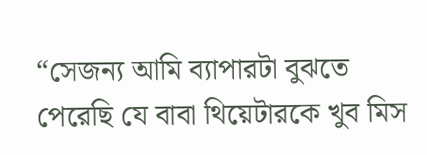“সেজন্য আমি ব্যাপারটা বুঝতে পেরেছি যে বাবা থিয়েটারকে খুব মিস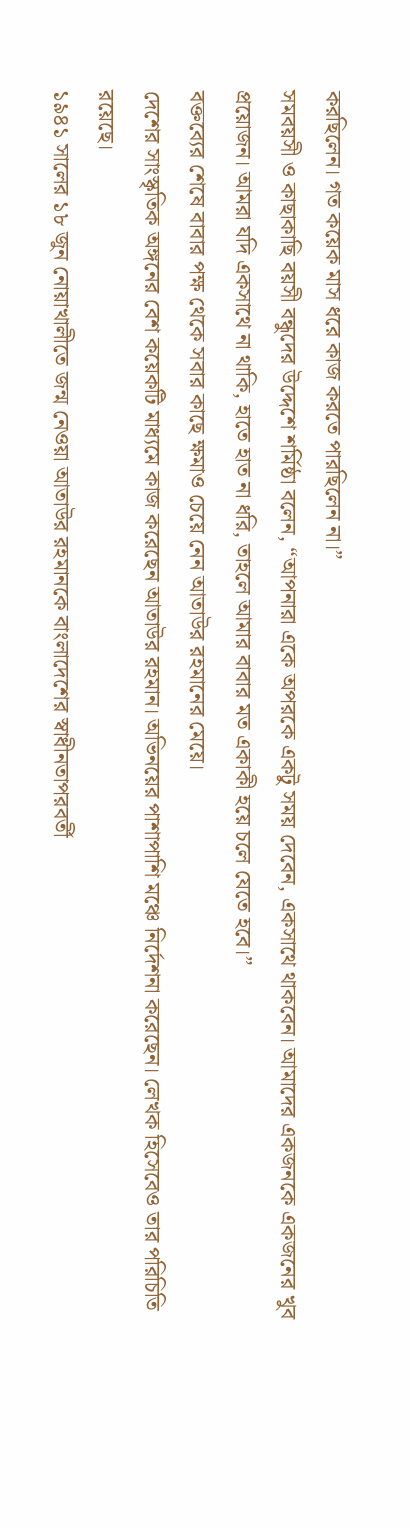করছিলেন। গত কয়েক মাস ধরে কাজ করতে পারছিলেন না।”
সমবয়সী ও কাছাকাছি বয়সী বন্ধুদের উদ্দেশে শর্মিষ্ঠা বলেন, “আপনারা একে অপরকে একটু সময় দেবেন, একসাথে থাকবেন। আমাদের একজনকে একজনের খুব প্রয়োজন। আমরা যদি একসাথে না থাকি, হাতে হাত না ধরি, তাহলে আমার বাবার মত একাকী হয়ে চলে যেতে হবে।”
বক্তব্যের শেষে বাবার পক্ষ থেকে সবার কাছে ক্ষমাও চেয়ে নেন আতাউর রহমানের মেয়ে।
দেশের সাংস্কৃতিক অঙ্গনের বেশ কয়েকটি মাধ্যমে কাজ করেছেন আতাউর রহমান। অভিনয়ের পাশাপাশি মঞ্চে নির্দেশনা করেছেন। লেখক হিসেবেও তার পরিচিতি রয়েছে।
১৯৪১ সালের ১৮ জুন নোয়াখালীতে জন্ম নেওয়া আতাউর রহমানকে বাংলাদেশের স্বাধীনতাপরবর্তী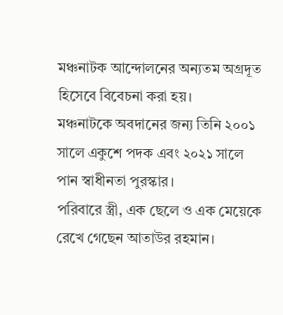মঞ্চনাটক আন্দোলনের অন্যতম অগ্রদূত হিসেবে বিবেচনা করা হয়।
মঞ্চনাটকে অবদানের জন্য তিনি ২০০১ সালে একুশে পদক এবং ২০২১ সালে পান স্বাধীনতা পুরস্কার।
পরিবারে স্ত্রী, এক ছেলে ও এক মেয়েকে রেখে গেছেন আতাউর রহমান।